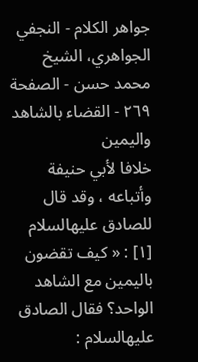جواهر الكلام - النجفي الجواهري، الشيخ محمد حسن - الصفحة ٢٦٩ - القضاء بالشاهد واليمين
خلافا لأبي حنيفة وأتباعه ، وقد قال للصادق عليهالسلام [١] : « كيف تقضون باليمين مع الشاهد الواحد؟ فقال الصادق عليهالسلام :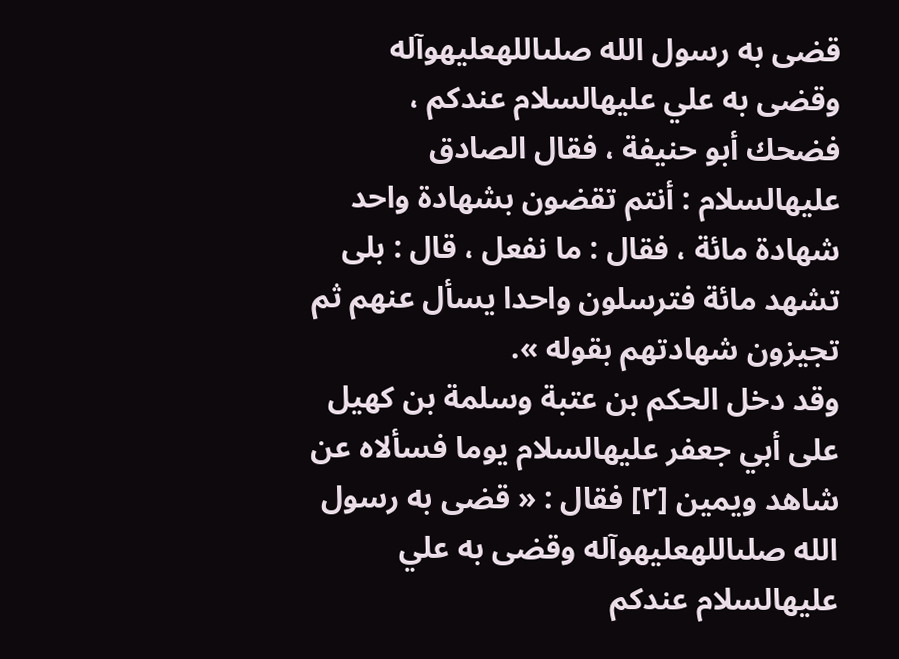قضى به رسول الله صلىاللهعليهوآله وقضى به علي عليهالسلام عندكم ، فضحك أبو حنيفة ، فقال الصادق عليهالسلام : أنتم تقضون بشهادة واحد شهادة مائة ، فقال : ما نفعل ، قال : بلى تشهد مائة فترسلون واحدا يسأل عنهم ثم تجيزون شهادتهم بقوله ».
وقد دخل الحكم بن عتبة وسلمة بن كهيل على أبي جعفر عليهالسلام يوما فسألاه عن شاهد ويمين [٢] فقال : « قضى به رسول الله صلىاللهعليهوآله وقضى به علي عليهالسلام عندكم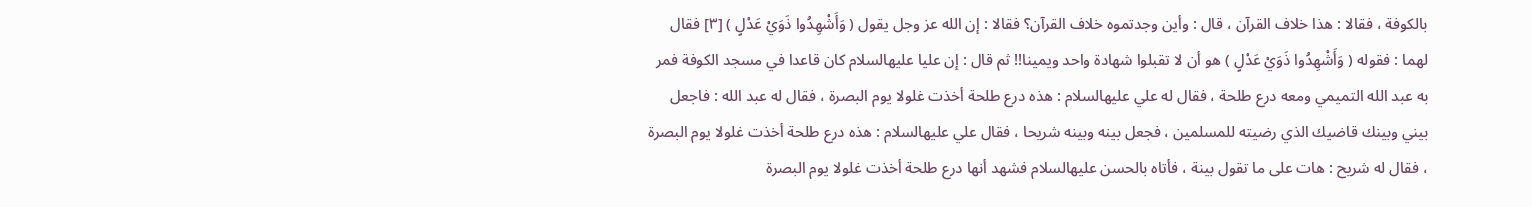بالكوفة ، فقالا : هذا خلاف القرآن ، قال : وأين وجدتموه خلاف القرآن؟ فقالا : إن الله عز وجل يقول ( وَأَشْهِدُوا ذَوَيْ عَدْلٍ ) [٣] فقال لهما : فقوله ( وَأَشْهِدُوا ذَوَيْ عَدْلٍ ) هو أن لا تقبلوا شهادة واحد ويمينا!! ثم قال : إن عليا عليهالسلام كان قاعدا في مسجد الكوفة فمر به عبد الله التميمي ومعه درع طلحة ، فقال له علي عليهالسلام : هذه درع طلحة أخذت غلولا يوم البصرة ، فقال له عبد الله : فاجعل بيني وبينك قاضيك الذي رضيته للمسلمين ، فجعل بينه وبينه شريحا ، فقال علي عليهالسلام : هذه درع طلحة أخذت غلولا يوم البصرة ، فقال له شريح : هات على ما تقول بينة ، فأتاه بالحسن عليهالسلام فشهد أنها درع طلحة أخذت غلولا يوم البصرة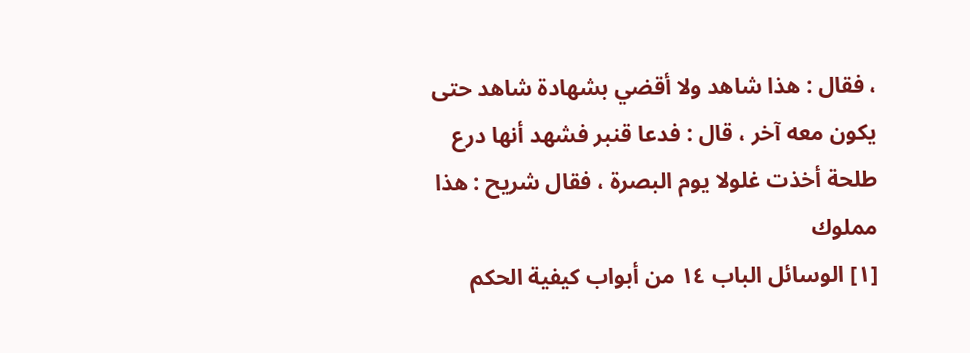، فقال : هذا شاهد ولا أقضي بشهادة شاهد حتى يكون معه آخر ، قال : فدعا قنبر فشهد أنها درع طلحة أخذت غلولا يوم البصرة ، فقال شريح : هذا مملوك
[١] الوسائل الباب ١٤ من أبواب كيفية الحكم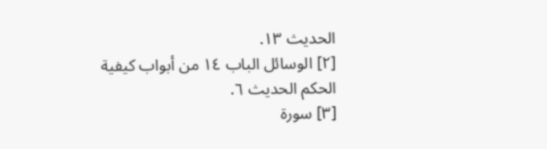الحديث ١٣.
[٢] الوسائل الباب ١٤ من أبواب كيفية الحكم الحديث ٦.
[٣] سورة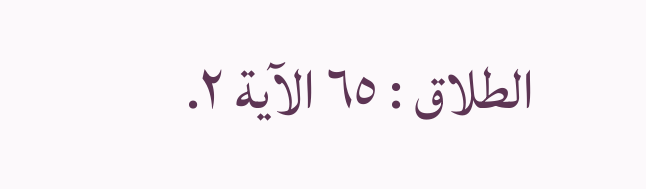الطلاق : ٦٥ الآية ٢.